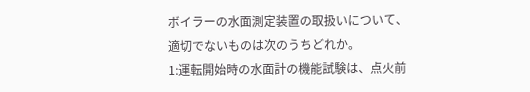ボイラーの水面測定装置の取扱いについて、適切でないものは次のうちどれか。
1:運転開始時の水面計の機能試験は、点火前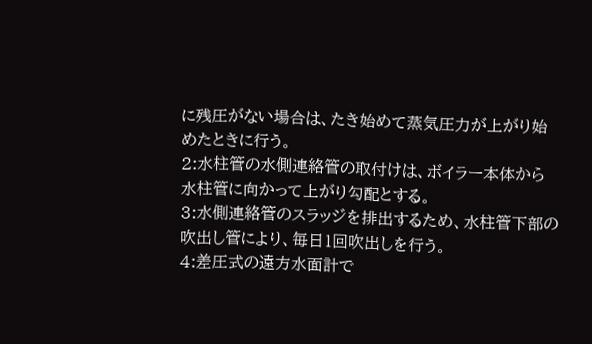に残圧がない場合は、たき始めて蒸気圧力が上がり始めたときに行う。
2:水柱管の水側連絡管の取付けは、ボイラー本体から水柱管に向かって上がり勾配とする。
3:水側連絡管のスラッジを排出するため、水柱管下部の吹出し管により、毎日1回吹出しを行う。
4:差圧式の遠方水面計で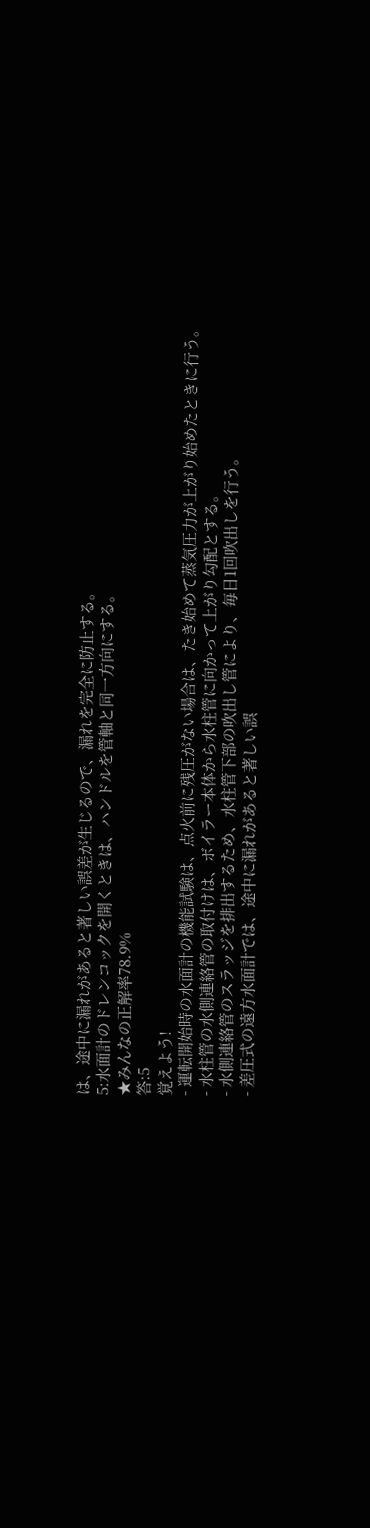は、途中に漏れがあると著しい誤差が生じるので、漏れを完全に防止する。
5:水面計のドレンコックを開くときは、ハンドルを管軸と同一方向にする。
★みんなの正解率78.9%
答:5
覚えよう!
- 運転開始時の水面計の機能試験は、点火前に残圧がない場合は、たき始めて蒸気圧力が上がり始めたときに行う。
- 水柱管の水側連絡管の取付けは、ボイラー本体から水柱管に向かって上がり勾配とする。
- 水側連絡管のスラッジを排出するため、水柱管下部の吹出し管により、毎日1回吹出しを行う。
- 差圧式の遠方水面計では、途中に漏れがあると著しい誤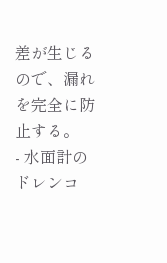差が生じるので、漏れを完全に防止する。
- 水面計のドレンコ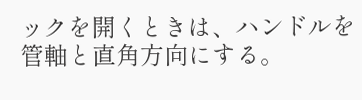ックを開くときは、ハンドルを管軸と直角方向にする。